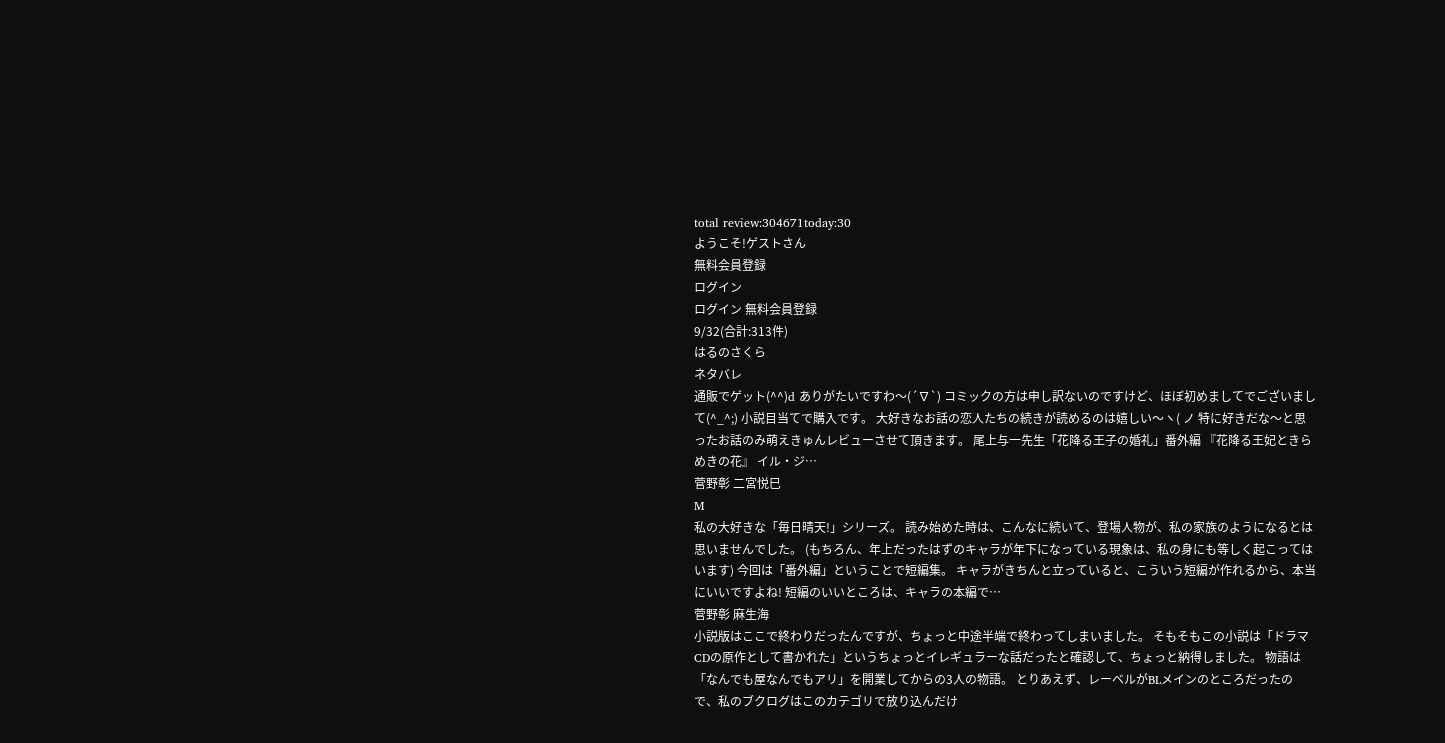total review:304671today:30
ようこそ!ゲストさん
無料会員登録
ログイン
ログイン 無料会員登録
9/32(合計:313件)
はるのさくら
ネタバレ
通販でゲット(^^)d ありがたいですわ〜(´∇`) コミックの方は申し訳ないのですけど、ほぼ初めましてでございまして(^_^;) 小説目当てで購入です。 大好きなお話の恋人たちの続きが読めるのは嬉しい〜ヽ( ノ 特に好きだな〜と思ったお話のみ萌えきゅんレビューさせて頂きます。 尾上与一先生「花降る王子の婚礼」番外編 『花降る王妃ときらめきの花』 イル・ジ…
菅野彰 二宮悦巳
M
私の大好きな「毎日晴天!」シリーズ。 読み始めた時は、こんなに続いて、登場人物が、私の家族のようになるとは思いませんでした。 (もちろん、年上だったはずのキャラが年下になっている現象は、私の身にも等しく起こってはいます) 今回は「番外編」ということで短編集。 キャラがきちんと立っていると、こういう短編が作れるから、本当にいいですよね! 短編のいいところは、キャラの本編で…
菅野彰 麻生海
小説版はここで終わりだったんですが、ちょっと中途半端で終わってしまいました。 そもそもこの小説は「ドラマCDの原作として書かれた」というちょっとイレギュラーな話だったと確認して、ちょっと納得しました。 物語は「なんでも屋なんでもアリ」を開業してからの3人の物語。 とりあえず、レーベルがBLメインのところだったので、私のブクログはこのカテゴリで放り込んだけ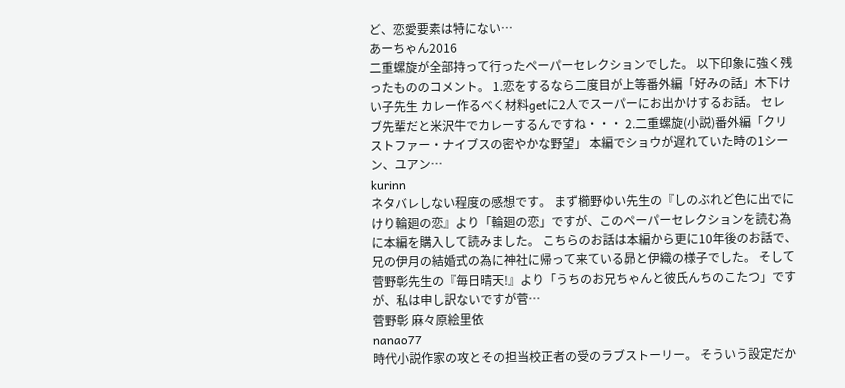ど、恋愛要素は特にない…
あーちゃん2016
二重螺旋が全部持って行ったペーパーセレクションでした。 以下印象に強く残ったもののコメント。 1.恋をするなら二度目が上等番外編「好みの話」木下けい子先生 カレー作るべく材料getに2人でスーパーにお出かけするお話。 セレブ先輩だと米沢牛でカレーするんですね・・・ 2.二重螺旋(小説)番外編「クリストファー・ナイブスの密やかな野望」 本編でショウが遅れていた時の1シーン、ユアン…
kurinn
ネタバレしない程度の感想です。 まず櫛野ゆい先生の『しのぶれど色に出でにけり輪廻の恋』より「輪廻の恋」ですが、このペーパーセレクションを読む為に本編を購入して読みました。 こちらのお話は本編から更に10年後のお話で、兄の伊月の結婚式の為に神社に帰って来ている昴と伊織の様子でした。 そして菅野彰先生の『毎日晴天!』より「うちのお兄ちゃんと彼氏んちのこたつ」ですが、私は申し訳ないですが菅…
菅野彰 麻々原絵里依
nanao77
時代小説作家の攻とその担当校正者の受のラブストーリー。 そういう設定だか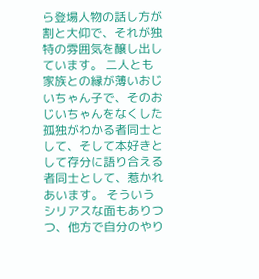ら登場人物の話し方が割と大仰で、それが独特の雰囲気を醸し出しています。 二人とも家族との縁が薄いおじいちゃん子で、そのおじいちゃんをなくした孤独がわかる者同士として、そして本好きとして存分に語り合える者同士として、惹かれあいます。 そういうシリアスな面もありつつ、他方で自分のやり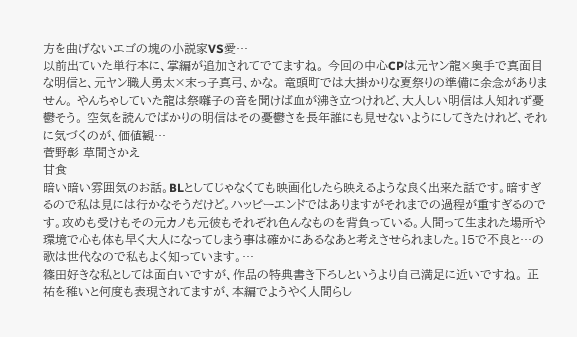方を曲げないエゴの塊の小説家VS愛…
以前出ていた単行本に、掌編が追加されてでてますね。 今回の中心CPは元ヤン龍×奥手で真面目な明信と、元ヤン職人勇太×末っ子真弓、かな。 竜頭町では大掛かりな夏祭りの準備に余念がありません。 やんちゃしていた龍は祭囃子の音を聞けば血が沸き立つけれど、大人しい明信は人知れず憂鬱そう。 空気を読んでばかりの明信はその憂鬱さを長年誰にも見せないようにしてきたけれど、それに気づくのが、価値観…
菅野彰 草間さかえ
甘食
暗い暗い雰囲気のお話。BLとしてじゃなくても映画化したら映えるような良く出来た話です。暗すぎるので私は見には行かなそうだけど。ハッピーエンドではありますがそれまでの過程が重すぎるのです。攻めも受けもその元カノも元彼もそれぞれ色んなものを背負っている。人間って生まれた場所や環境で心も体も早く大人になってしまう事は確かにあるなあと考えさせられました。15で不良と…の歌は世代なので私もよく知っています。…
篠田好きな私としては面白いですが、作品の特典書き下ろしというより自己満足に近いですね。 正祐を稚いと何度も表現されてますが、本編でようやく人間らし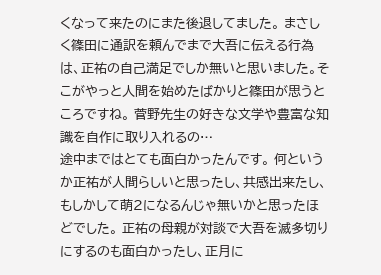くなって来たのにまた後退してました。 まさしく篠田に通訳を頼んでまで大吾に伝える行為は、正祐の自己満足でしか無いと思いました。そこがやっと人間を始めたばかりと篠田が思うところですね。 菅野先生の好きな文学や豊富な知識を自作に取り入れるの…
途中まではとても面白かったんです。 何というか正祐が人間らしいと思ったし、共感出来たし、もしかして萌2になるんじゃ無いかと思ったほどでした。 正祐の母親が対談で大吾を滅多切りにするのも面白かったし、正月に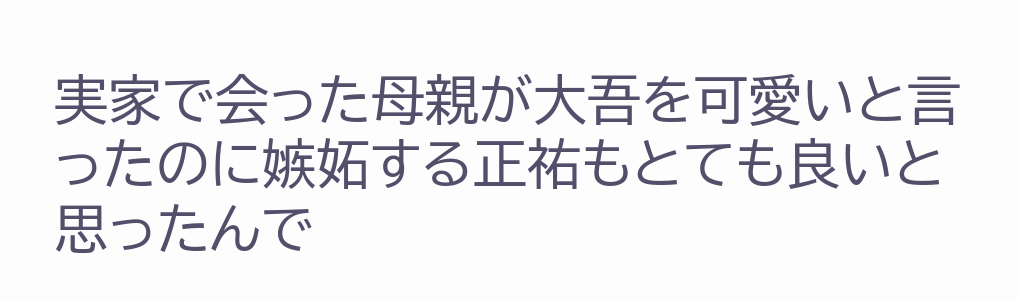実家で会った母親が大吾を可愛いと言ったのに嫉妬する正祐もとても良いと思ったんで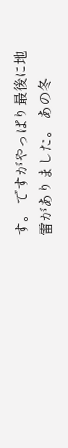す。 ですがやっぱり最後に地雷がありました。 あの冬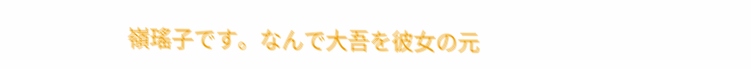嶺瑤子です。なんで大吾を彼女の元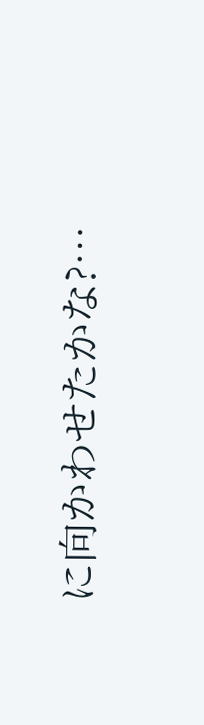に向かわせたかな?…